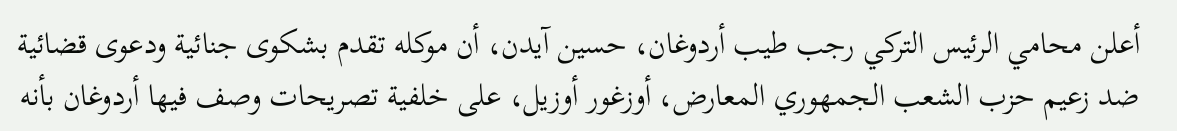أعلن محامي الرئيس التركي رجب طيب أردوغان، حسين آيدن، أن موكله تقدم بشكوى جنائية ودعوى قضائية ضد زعيم حزب الشعب الجمهوري المعارض، أوزغور أوزيل، على خلفية تصريحات وصف فيها أردوغان بأنه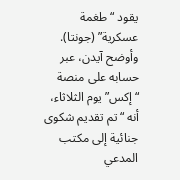يقود “طغمة عسكرية” (جونتا).
وأوضح آيدن، عبر حسابه على منصة “إكس” يوم الثلاثاء، أنه “تم تقديم شكوى جنائية إلى مكتب المدعي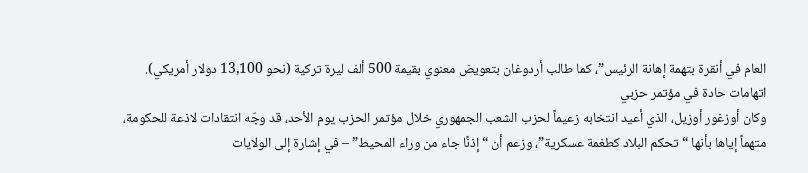العام في أنقرة بتهمة إهانة الرئيس”، كما طالب أردوغان بتعويض معنوي بقيمة 500 ألف ليرة تركية (نحو 13,100 دولار أمريكي).
اتهامات حادة في مؤتمر حزبي
وكان أوزغور أوزيل، الذي أعيد انتخابه زعيماً لحزب الشعب الجمهوري خلال مؤتمر الحزب يوم الأحد، قد وجّه انتقادات لاذعة للحكومة، متهماً إياها بأنها “تحكم البلاد كطغمة عسكرية”، وزعم أن “إذنًا جاء من وراء المحيط” – في إشارة إلى الولايات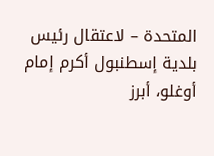المتحدة – لاعتقال رئيس بلدية إسطنبول أكرم إمام أوغلو، أبرز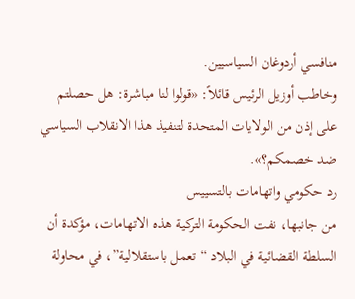منافسي أردوغان السياسيين.
وخاطب أوزيل الرئيس قائلاً: «قولوا لنا مباشرة: هل حصلتم على إذن من الولايات المتحدة لتنفيذ هذا الانقلاب السياسي ضد خصمكم؟».
رد حكومي واتهامات بالتسييس
من جانبها، نفت الحكومة التركية هذه الاتهامات، مؤكدة أن السلطة القضائية في البلاد “تعمل باستقلالية”، في محاولة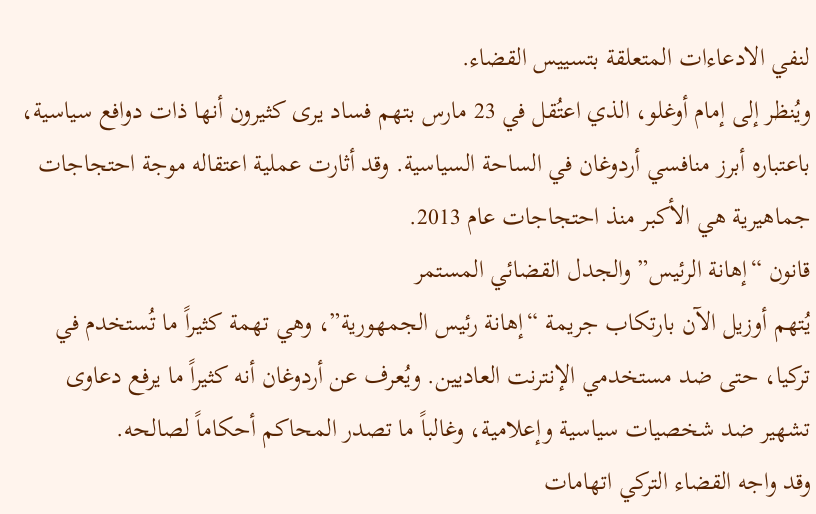لنفي الادعاءات المتعلقة بتسييس القضاء.
ويُنظر إلى إمام أوغلو، الذي اعتُقل في 23 مارس بتهم فساد يرى كثيرون أنها ذات دوافع سياسية، باعتباره أبرز منافسي أردوغان في الساحة السياسية. وقد أثارت عملية اعتقاله موجة احتجاجات جماهيرية هي الأكبر منذ احتجاجات عام 2013.
قانون “إهانة الرئيس” والجدل القضائي المستمر
يُتهم أوزيل الآن بارتكاب جريمة “إهانة رئيس الجمهورية”، وهي تهمة كثيراً ما تُستخدم في تركيا، حتى ضد مستخدمي الإنترنت العاديين. ويُعرف عن أردوغان أنه كثيراً ما يرفع دعاوى تشهير ضد شخصيات سياسية وإعلامية، وغالباً ما تصدر المحاكم أحكاماً لصالحه.
وقد واجه القضاء التركي اتهامات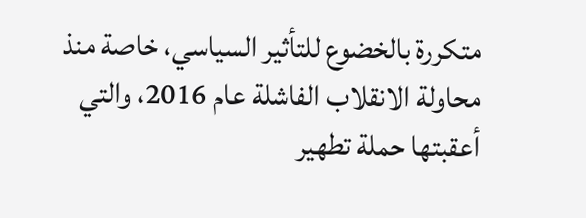متكررة بالخضوع للتأثير السياسي، خاصة منذ محاولة الانقلاب الفاشلة عام 2016، والتي أعقبتها حملة تطهير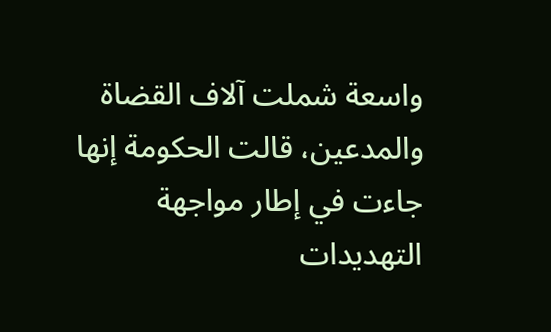واسعة شملت آلاف القضاة والمدعين، قالت الحكومة إنها جاءت في إطار مواجهة التهديدات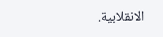الانقلابية.